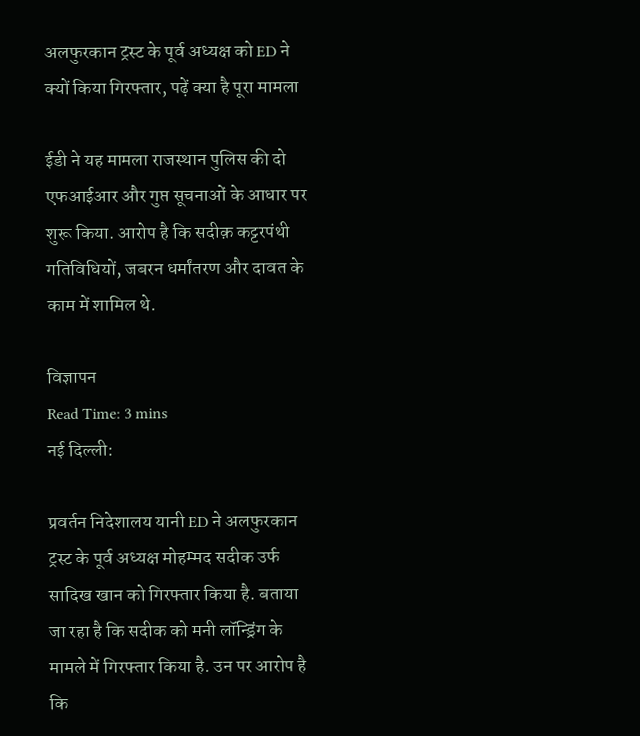अलफुरकान ट्रस्ट के पूर्व अध्यक्ष को ED ने क्यों किया गिरफ्तार, पढ़ें क्या है पूरा मामला

ईडी ने यह मामला राजस्थान पुलिस की दो एफआईआर और गुप्त सूचनाओं के आधार पर शुरू किया. आरोप है कि सदीक़ कट्टरपंथी गतिविधियों, जबरन धर्मांतरण और दावत के काम में शामिल थे.

विज्ञापन
Read Time: 3 mins
नई दिल्ली:

प्रवर्तन निदेशालय यानी ED ने अलफुरकान ट्रस्ट के पूर्व अध्यक्ष मोहम्मद सदीक उर्फ सादिख खान को गिरफ्तार किया है. बताया जा रहा है कि सदीक को मनी लॉन्ड्रिंग के मामले में गिरफ्तार किया है. उन पर आरोप है कि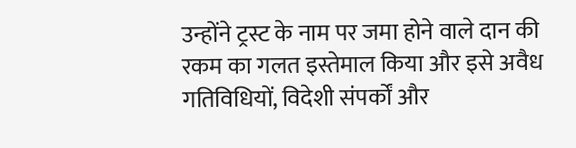उन्होंने ट्रस्ट के नाम पर जमा होने वाले दान की रकम का गलत इस्तेमाल किया और इसे अवैध गतिविधियों, विदेशी संपर्कों और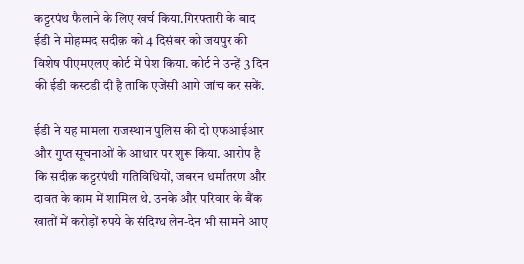कट्टरपंथ फैलाने के लिए खर्च किया.गिरफ्तारी के बाद ईडी ने मोहम्मद सदीक़ को 4 दिसंबर को जयपुर की विशेष पीएमएलए कोर्ट में पेश किया. कोर्ट ने उन्हें 3 दिन की ईडी कस्टडी दी है ताकि एजेंसी आगे जांच कर सकें.

ईडी ने यह मामला राजस्थान पुलिस की दो एफआईआर और गुप्त सूचनाओं के आधार पर शुरू किया. आरोप है कि सदीक़ कट्टरपंथी गतिविधियों, जबरन धर्मांतरण और दावत के काम में शामिल थे. उनके और परिवार के बैंक खातों में करोड़ों रुपये के संदिग्ध लेन-देन भी सामने आए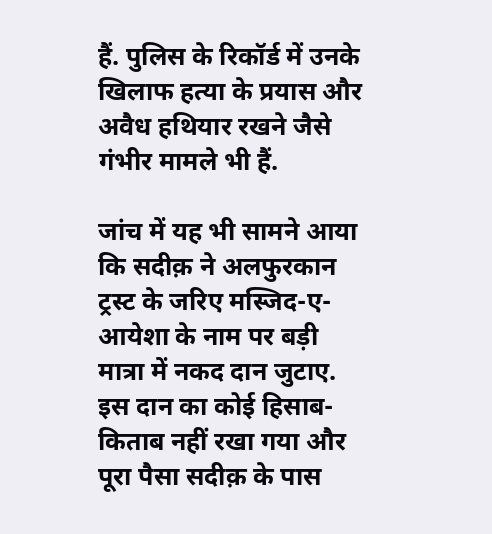हैं. पुलिस के रिकॉर्ड में उनके खिलाफ हत्या के प्रयास और अवैध हथियार रखने जैसे गंभीर मामले भी हैं.

जांच में यह भी सामने आया कि सदीक़ ने अलफुरकान ट्रस्ट के जरिए मस्जिद-ए-आयेशा के नाम पर बड़ी मात्रा में नकद दान जुटाए. इस दान का कोई हिसाब-किताब नहीं रखा गया और पूरा पैसा सदीक़ के पास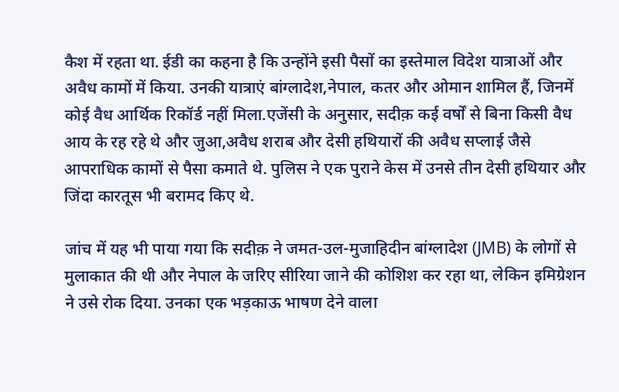कैश में रहता था. ईडी का कहना है कि उन्होंने इसी पैसों का इस्तेमाल विदेश यात्राओं और अवैध कामों में किया. उनकी यात्राएं बांग्लादेश,नेपाल, कतर और ओमान शामिल हैं, जिनमें कोई वैध आर्थिक रिकॉर्ड नहीं मिला.एजेंसी के अनुसार, सदीक़ कई वर्षों से बिना किसी वैध आय के रह रहे थे और जुआ,अवैध शराब और देसी हथियारों की अवैध सप्लाई जैसे आपराधिक कामों से पैसा कमाते थे. पुलिस ने एक पुराने केस में उनसे तीन देसी हथियार और जिंदा कारतूस भी बरामद किए थे.

जांच में यह भी पाया गया कि सदीक़ ने जमत-उल-मुजाहिदीन बांग्लादेश (JMB) के लोगों से मुलाकात की थी और नेपाल के जरिए सीरिया जाने की कोशिश कर रहा था, लेकिन इमिग्रेशन ने उसे रोक दिया. उनका एक भड़काऊ भाषण देने वाला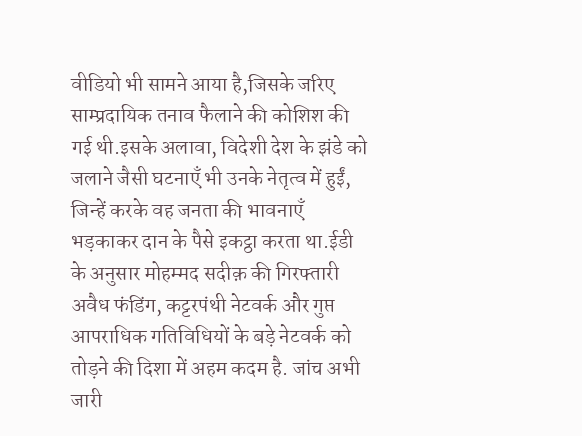वीडियो भी सामने आया है,जिसके जरिए साम्प्रदायिक तनाव फैलाने की कोशिश की गई थी.इसके अलावा, विदेशी देश के झंडे को जलाने जैसी घटनाएँ भी उनके नेतृत्व में हुईं, जिन्हें करके वह जनता की भावनाएँ भड़काकर दान के पैसे इकट्ठा करता था.ईडी के अनुसार मोहम्मद सदीक़ की गिरफ्तारी अवैध फंडिंग, कट्टरपंथी नेटवर्क और गुप्त आपराधिक गतिविधियों के बड़े नेटवर्क को तोड़ने की दिशा में अहम कदम है. जांच अभी जारी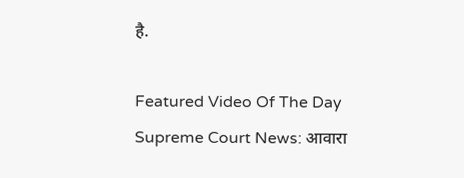है.

Featured Video Of The Day
Supreme Court News: आवारा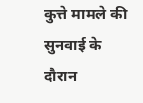कुत्ते मामले की सुनवाई के दौरान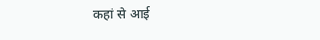कहां से आई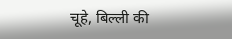चूहे, बिल्ली की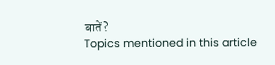बातें?
Topics mentioned in this article